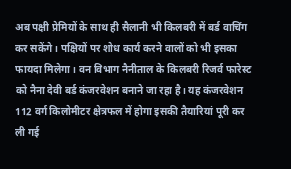अब पक्षी प्रेमियों के साथ ही सैलानी भी किलबरी में बर्ड वाचिंग कर सकेंगे। पक्षियों पर शोध कार्य करने वालों को भी इसका फायदा मिलेगा। वन विभाग नैनीताल के किलबरी रिजर्व फारेस्ट को नैना देवी बर्ड कंजरवेशन बनाने जा रहा है। यह कंजरवेशन 112 वर्ग किलोमीटर क्षेत्रफल में होगा इसकी तैयारियां पूरी कर ली गई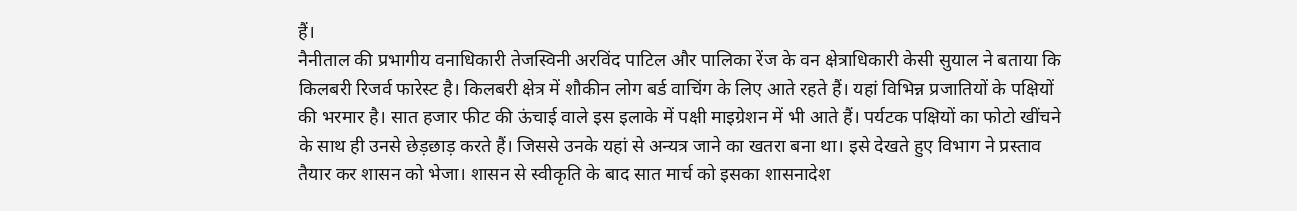हैं।
नैनीताल की प्रभागीय वनाधिकारी तेजस्विनी अरविंद पाटिल और पालिका रेंज के वन क्षेत्राधिकारी केसी सुयाल ने बताया कि किलबरी रिजर्व फारेस्ट है। किलबरी क्षेत्र में शौकीन लोग बर्ड वाचिंग के लिए आते रहते हैं। यहां विभिन्न प्रजातियों के पक्षियों की भरमार है। सात हजार फीट की ऊंचाई वाले इस इलाके में पक्षी माइग्रेशन में भी आते हैं। पर्यटक पक्षियों का फोटो खींचने के साथ ही उनसे छेड़छाड़ करते हैं। जिससे उनके यहां से अन्यत्र जाने का खतरा बना था। इसे देखते हुए विभाग ने प्रस्ताव तैयार कर शासन को भेजा। शासन से स्वीकृति के बाद सात मार्च को इसका शासनादेश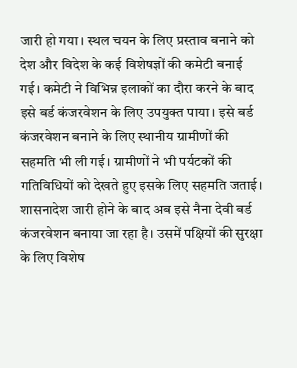जारी हो गया। स्थल चयन के लिए प्रस्ताव बनाने को देश और विदेश के कई विशेषज्ञों की कमेटी बनाई गई। कमेटी ने विभिन्न इलाकों का दौरा करने के बाद इसे बर्ड कंजरवेशन के लिए उपयुक्त पाया। इसे बर्ड कंजरवेशन बनाने के लिए स्थानीय ग्रामीणों की सहमति भी ली गई। ग्रामीणों ने भी पर्यटकों की गतिविधियों को देखते हुए इसके लिए सहमति जताई। शासनादेश जारी होने के बाद अब इसे नैना देवी बर्ड कंजरवेशन बनाया जा रहा है। उसमें पक्षियों की सुरक्षा के लिए विशेष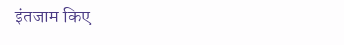इंतजाम किए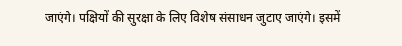जाएंगे। पक्षियों की सुरक्षा के लिए विशेष संसाधन जुटाए जाएंगे। इसमें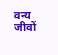वन्य जीवों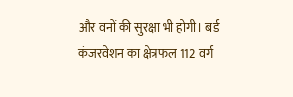और वनों की सुरक्षा भी होगी। बर्ड कंजरवेशन का क्षेत्रफल 112 वर्ग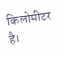किलोमीटर है।